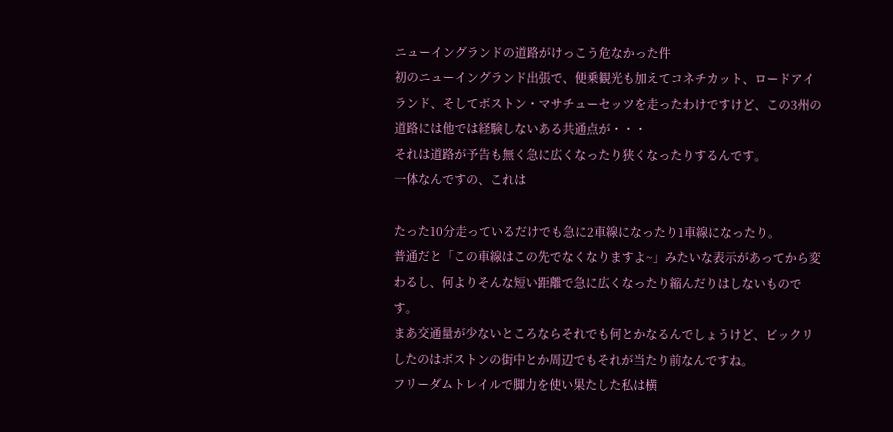ニューイングランドの道路がけっこう危なかった件
初のニューイングランド出張で、便乗観光も加えてコネチカット、ロードアイランド、そしてボストン・マサチューセッツを走ったわけですけど、この3州の道路には他では経験しないある共通点が・・・
それは道路が予告も無く急に広くなったり狭くなったりするんです。
一体なんですの、これは

たった10分走っているだけでも急に2車線になったり1車線になったり。
普通だと「この車線はこの先でなくなりますよ~」みたいな表示があってから変わるし、何よりそんな短い距離で急に広くなったり縮んだりはしないものです。
まあ交通量が少ないところならそれでも何とかなるんでしょうけど、ビックリしたのはボストンの街中とか周辺でもそれが当たり前なんですね。
フリーダムトレイルで脚力を使い果たした私は横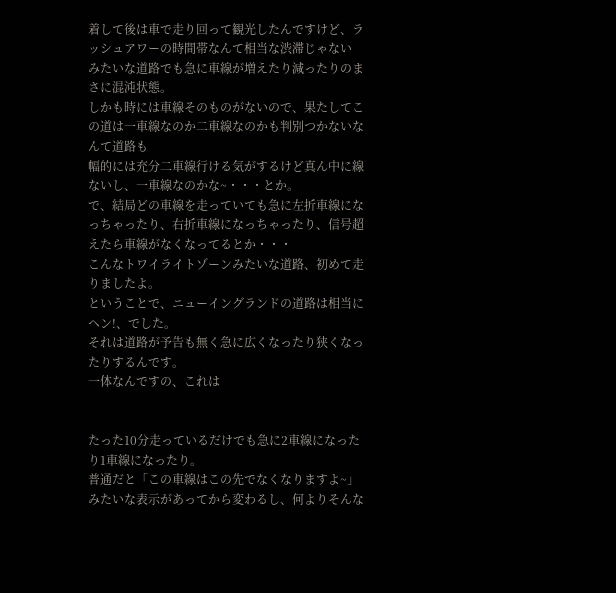着して後は車で走り回って観光したんですけど、ラッシュアワーの時間帯なんて相当な渋滞じゃない
みたいな道路でも急に車線が増えたり減ったりのまさに混沌状態。
しかも時には車線そのものがないので、果たしてこの道は一車線なのか二車線なのかも判別つかないなんて道路も
幅的には充分二車線行ける気がするけど真ん中に線ないし、一車線なのかな~・・・とか。
で、結局どの車線を走っていても急に左折車線になっちゃったり、右折車線になっちゃったり、信号超えたら車線がなくなってるとか・・・
こんなトワイライトゾーンみたいな道路、初めて走りましたよ。
ということで、ニューイングランドの道路は相当にヘン!、でした。
それは道路が予告も無く急に広くなったり狭くなったりするんです。
一体なんですの、これは


たった10分走っているだけでも急に2車線になったり1車線になったり。
普通だと「この車線はこの先でなくなりますよ~」みたいな表示があってから変わるし、何よりそんな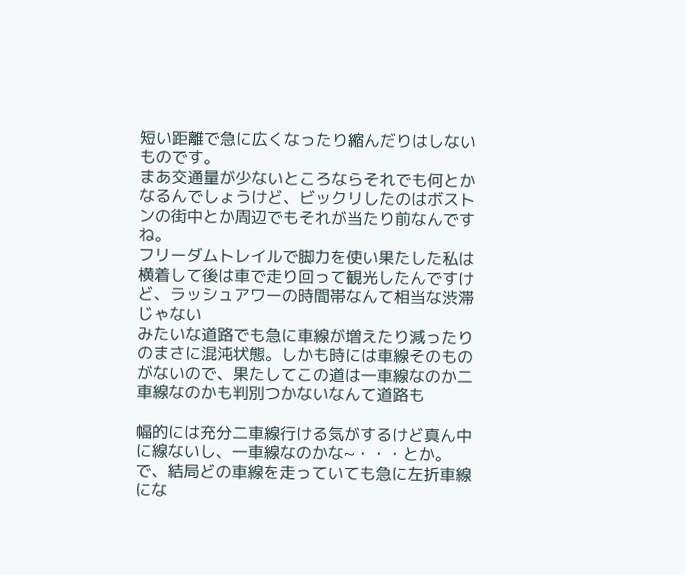短い距離で急に広くなったり縮んだりはしないものです。
まあ交通量が少ないところならそれでも何とかなるんでしょうけど、ビックリしたのはボストンの街中とか周辺でもそれが当たり前なんですね。
フリーダムトレイルで脚力を使い果たした私は横着して後は車で走り回って観光したんですけど、ラッシュアワーの時間帯なんて相当な渋滞じゃない
みたいな道路でも急に車線が増えたり減ったりのまさに混沌状態。しかも時には車線そのものがないので、果たしてこの道は一車線なのか二車線なのかも判別つかないなんて道路も

幅的には充分二車線行ける気がするけど真ん中に線ないし、一車線なのかな~・・・とか。
で、結局どの車線を走っていても急に左折車線にな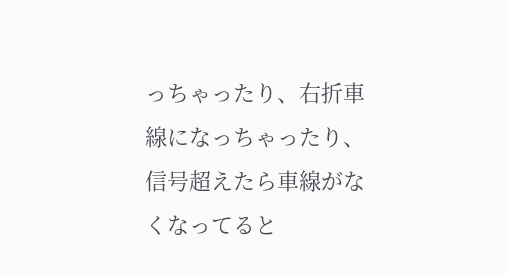っちゃったり、右折車線になっちゃったり、信号超えたら車線がなくなってると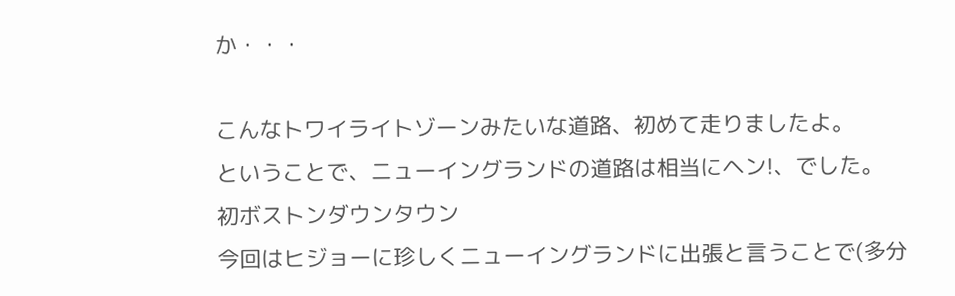か・・・

こんなトワイライトゾーンみたいな道路、初めて走りましたよ。
ということで、ニューイングランドの道路は相当にヘン!、でした。
初ボストンダウンタウン
今回はヒジョーに珍しくニューイングランドに出張と言うことで(多分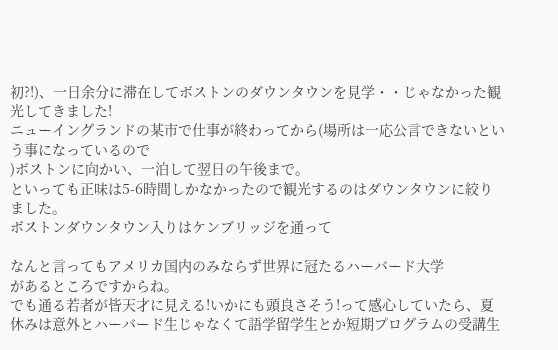初?!)、一日余分に滞在してボストンのダウンタウンを見学・・じゃなかった観光してきました!
ニューイングランドの某市で仕事が終わってから(場所は一応公言できないという事になっているので
)ボストンに向かい、一泊して翌日の午後まで。
といっても正味は5-6時間しかなかったので観光するのはダウンタウンに絞りました。
ボストンダウンタウン入りはケンブリッジを通って

なんと言ってもアメリカ国内のみならず世界に冠たるハーバード大学
があるところですからね。
でも通る若者が皆天才に見える!いかにも頭良さそう!って感心していたら、夏休みは意外とハーバード生じゃなくて語学留学生とか短期プログラムの受講生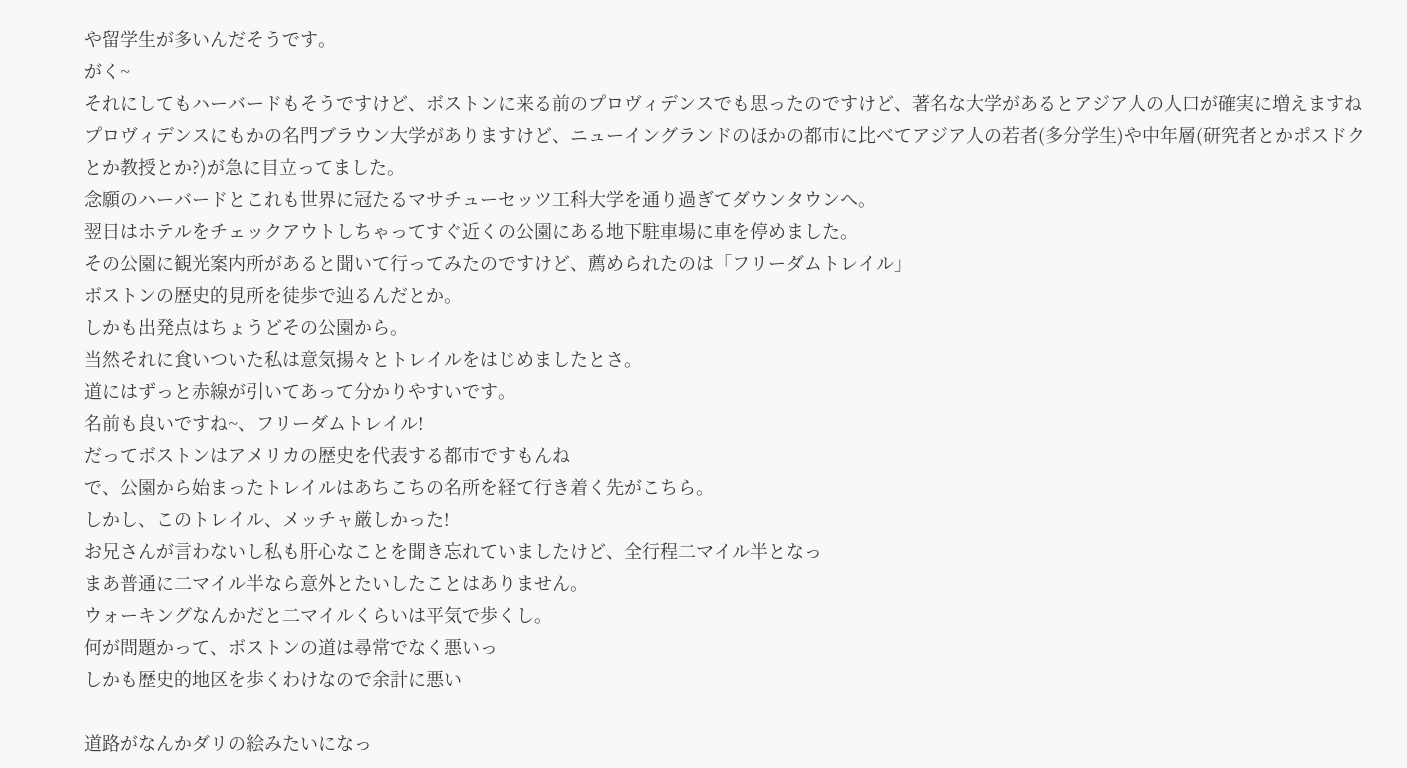や留学生が多いんだそうです。
がく~
それにしてもハーバードもそうですけど、ボストンに来る前のプロヴィデンスでも思ったのですけど、著名な大学があるとアジア人の人口が確実に増えますね
プロヴィデンスにもかの名門ブラウン大学がありますけど、ニューイングランドのほかの都市に比べてアジア人の若者(多分学生)や中年層(研究者とかポスドクとか教授とか?)が急に目立ってました。
念願のハーバードとこれも世界に冠たるマサチューセッツ工科大学を通り過ぎてダウンタウンへ。
翌日はホテルをチェックアウトしちゃってすぐ近くの公園にある地下駐車場に車を停めました。
その公園に観光案内所があると聞いて行ってみたのですけど、薦められたのは「フリーダムトレイル」
ボストンの歴史的見所を徒歩で辿るんだとか。
しかも出発点はちょうどその公園から。
当然それに食いついた私は意気揚々とトレイルをはじめましたとさ。
道にはずっと赤線が引いてあって分かりやすいです。
名前も良いですね~、フリーダムトレイル!
だってボストンはアメリカの歴史を代表する都市ですもんね
で、公園から始まったトレイルはあちこちの名所を経て行き着く先がこちら。
しかし、このトレイル、メッチャ厳しかった!
お兄さんが言わないし私も肝心なことを聞き忘れていましたけど、全行程二マイル半となっ
まあ普通に二マイル半なら意外とたいしたことはありません。
ウォーキングなんかだと二マイルくらいは平気で歩くし。
何が問題かって、ボストンの道は尋常でなく悪いっ
しかも歴史的地区を歩くわけなので余計に悪い

道路がなんかダリの絵みたいになっ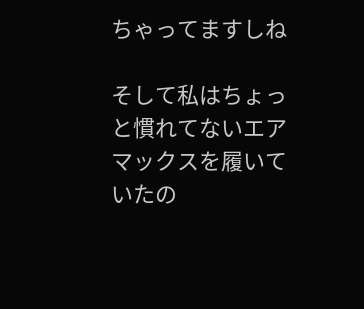ちゃってますしね

そして私はちょっと慣れてないエアマックスを履いていたの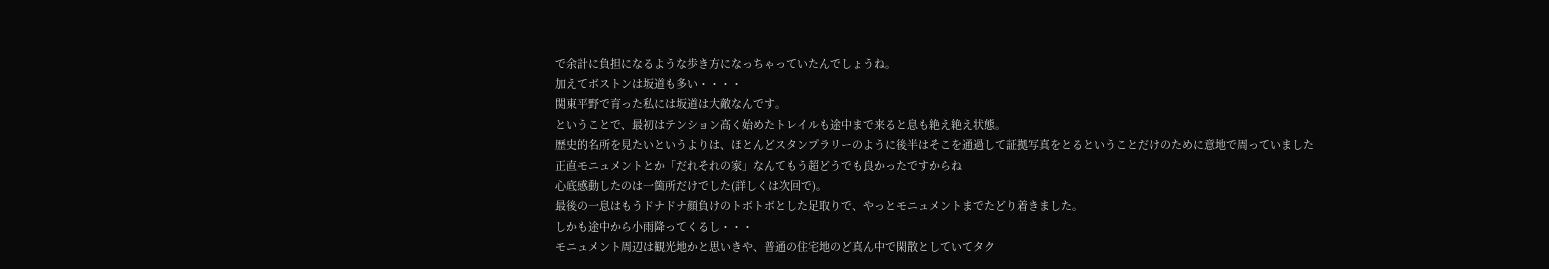で余計に負担になるような歩き方になっちゃっていたんでしょうね。
加えてボストンは坂道も多い・・・・
関東平野で育った私には坂道は大敵なんです。
ということで、最初はテンション高く始めたトレイルも途中まで来ると息も絶え絶え状態。
歴史的名所を見たいというよりは、ほとんどスタンプラリーのように後半はそこを通過して証拠写真をとるということだけのために意地で周っていました
正直モニュメントとか「だれそれの家」なんてもう超どうでも良かったですからね
心底感動したのは一箇所だけでした(詳しくは次回で)。
最後の一息はもうドナドナ顔負けのトボトボとした足取りで、やっとモニュメントまでたどり着きました。
しかも途中から小雨降ってくるし・・・
モニュメント周辺は観光地かと思いきや、普通の住宅地のど真ん中で閑散としていてタク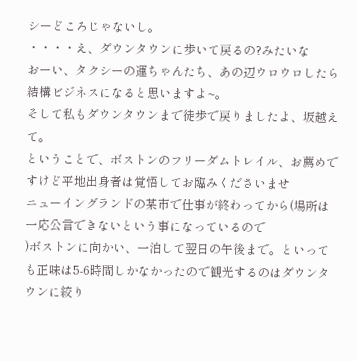シーどころじゃないし。
・・・・え、ダウンタウンに歩いて戻るの?みたいな
おーい、タクシーの運ちゃんたち、あの辺ウロウロしたら結構ビジネスになると思いますよ~。
そして私もダウンタウンまで徒歩で戻りましたよ、坂越えて。
ということで、ボストンのフリーダムトレイル、お薦めですけど平地出身者は覚悟してお臨みくださいませ
ニューイングランドの某市で仕事が終わってから(場所は一応公言できないという事になっているので
)ボストンに向かい、一泊して翌日の午後まで。といっても正味は5-6時間しかなかったので観光するのはダウンタウンに絞り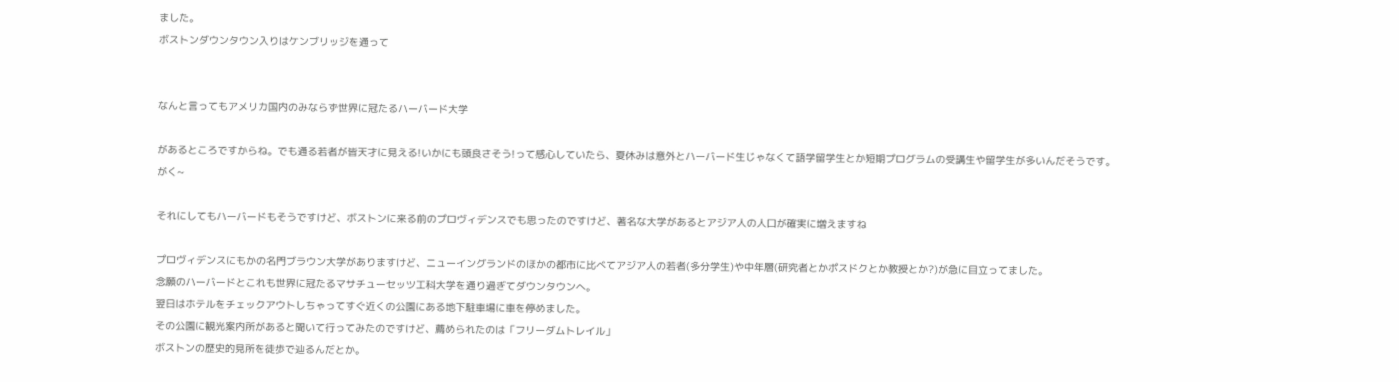ました。
ボストンダウンタウン入りはケンブリッジを通って


なんと言ってもアメリカ国内のみならず世界に冠たるハーバード大学

があるところですからね。でも通る若者が皆天才に見える!いかにも頭良さそう!って感心していたら、夏休みは意外とハーバード生じゃなくて語学留学生とか短期プログラムの受講生や留学生が多いんだそうです。
がく~

それにしてもハーバードもそうですけど、ボストンに来る前のプロヴィデンスでも思ったのですけど、著名な大学があるとアジア人の人口が確実に増えますね

プロヴィデンスにもかの名門ブラウン大学がありますけど、ニューイングランドのほかの都市に比べてアジア人の若者(多分学生)や中年層(研究者とかポスドクとか教授とか?)が急に目立ってました。
念願のハーバードとこれも世界に冠たるマサチューセッツ工科大学を通り過ぎてダウンタウンへ。
翌日はホテルをチェックアウトしちゃってすぐ近くの公園にある地下駐車場に車を停めました。
その公園に観光案内所があると聞いて行ってみたのですけど、薦められたのは「フリーダムトレイル」
ボストンの歴史的見所を徒歩で辿るんだとか。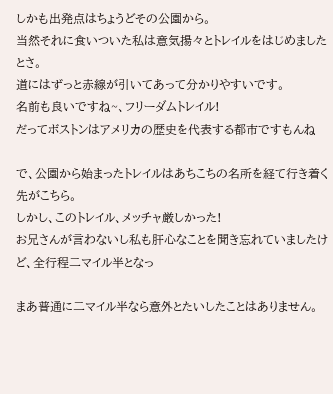しかも出発点はちょうどその公園から。
当然それに食いついた私は意気揚々とトレイルをはじめましたとさ。
道にはずっと赤線が引いてあって分かりやすいです。
名前も良いですね~、フリーダムトレイル!
だってボストンはアメリカの歴史を代表する都市ですもんね

で、公園から始まったトレイルはあちこちの名所を経て行き着く先がこちら。
しかし、このトレイル、メッチャ厳しかった!
お兄さんが言わないし私も肝心なことを聞き忘れていましたけど、全行程二マイル半となっ

まあ普通に二マイル半なら意外とたいしたことはありません。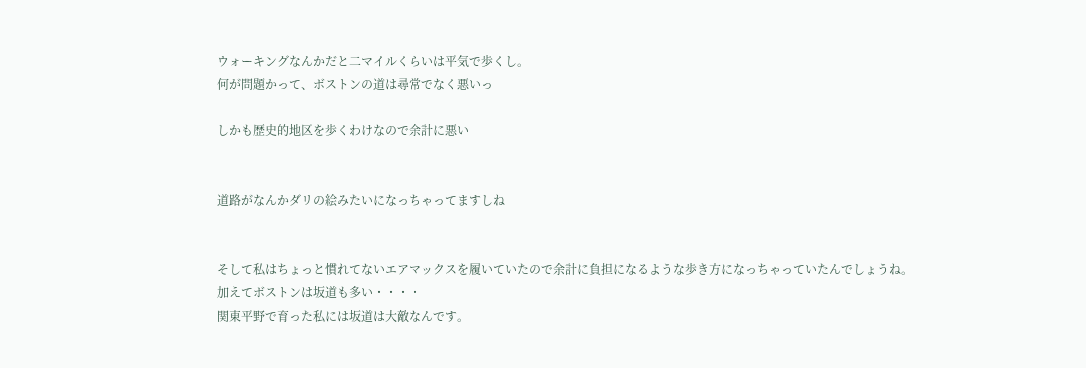ウォーキングなんかだと二マイルくらいは平気で歩くし。
何が問題かって、ボストンの道は尋常でなく悪いっ

しかも歴史的地区を歩くわけなので余計に悪い


道路がなんかダリの絵みたいになっちゃってますしね


そして私はちょっと慣れてないエアマックスを履いていたので余計に負担になるような歩き方になっちゃっていたんでしょうね。
加えてボストンは坂道も多い・・・・
関東平野で育った私には坂道は大敵なんです。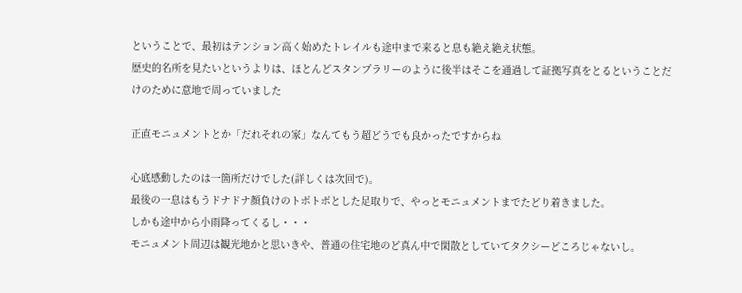ということで、最初はテンション高く始めたトレイルも途中まで来ると息も絶え絶え状態。
歴史的名所を見たいというよりは、ほとんどスタンプラリーのように後半はそこを通過して証拠写真をとるということだけのために意地で周っていました

正直モニュメントとか「だれそれの家」なんてもう超どうでも良かったですからね

心底感動したのは一箇所だけでした(詳しくは次回で)。
最後の一息はもうドナドナ顔負けのトボトボとした足取りで、やっとモニュメントまでたどり着きました。
しかも途中から小雨降ってくるし・・・
モニュメント周辺は観光地かと思いきや、普通の住宅地のど真ん中で閑散としていてタクシーどころじゃないし。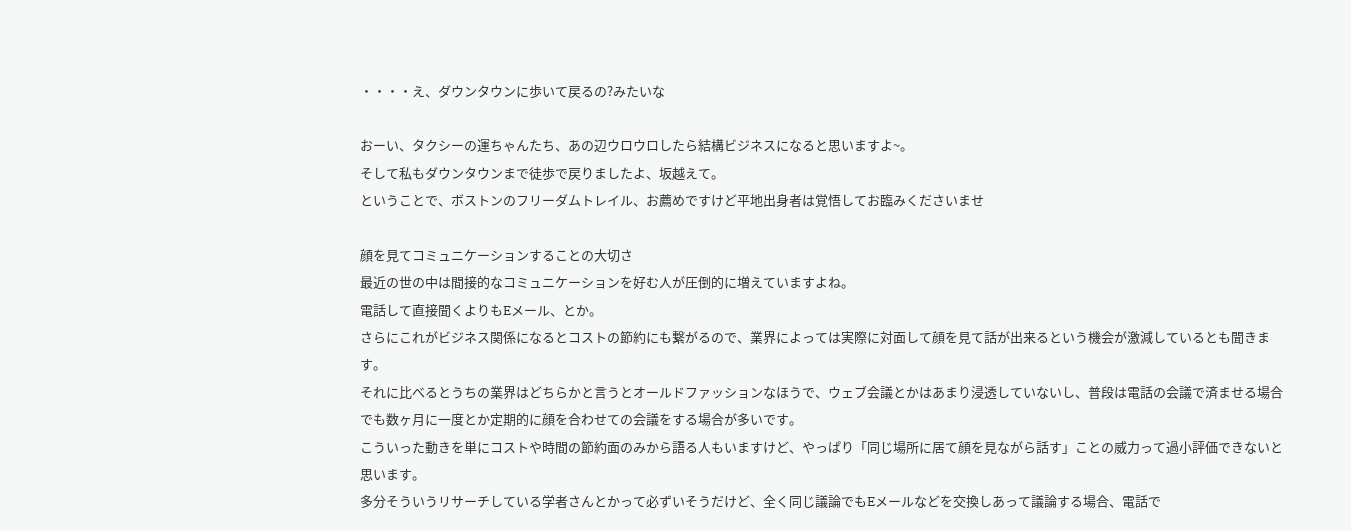・・・・え、ダウンタウンに歩いて戻るの?みたいな

おーい、タクシーの運ちゃんたち、あの辺ウロウロしたら結構ビジネスになると思いますよ~。
そして私もダウンタウンまで徒歩で戻りましたよ、坂越えて。
ということで、ボストンのフリーダムトレイル、お薦めですけど平地出身者は覚悟してお臨みくださいませ

顔を見てコミュニケーションすることの大切さ
最近の世の中は間接的なコミュニケーションを好む人が圧倒的に増えていますよね。
電話して直接聞くよりもEメール、とか。
さらにこれがビジネス関係になるとコストの節約にも繋がるので、業界によっては実際に対面して顔を見て話が出来るという機会が激減しているとも聞きます。
それに比べるとうちの業界はどちらかと言うとオールドファッションなほうで、ウェブ会議とかはあまり浸透していないし、普段は電話の会議で済ませる場合でも数ヶ月に一度とか定期的に顔を合わせての会議をする場合が多いです。
こういった動きを単にコストや時間の節約面のみから語る人もいますけど、やっぱり「同じ場所に居て顔を見ながら話す」ことの威力って過小評価できないと思います。
多分そういうリサーチしている学者さんとかって必ずいそうだけど、全く同じ議論でもEメールなどを交換しあって議論する場合、電話で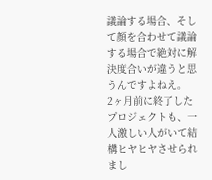議論する場合、そして顔を合わせて議論する場合で絶対に解決度合いが違うと思うんですよねえ。
2ヶ月前に終了したプロジェクトも、一人激しい人がいて結構ヒヤヒヤさせられまし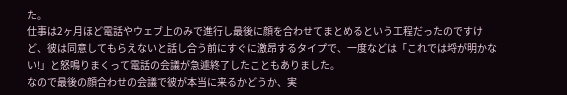た。
仕事は2ヶ月ほど電話やウェブ上のみで進行し最後に顔を合わせてまとめるという工程だったのですけど、彼は同意してもらえないと話し合う前にすぐに激昂するタイプで、一度などは「これでは埒が明かない!」と怒鳴りまくって電話の会議が急遽終了したこともありました。
なので最後の顔合わせの会議で彼が本当に来るかどうか、実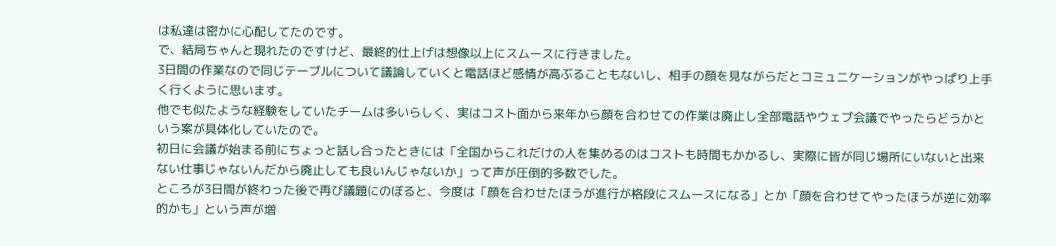は私達は密かに心配してたのです。
で、結局ちゃんと現れたのですけど、最終的仕上げは想像以上にスムースに行きました。
3日間の作業なので同じテーブルについて議論していくと電話ほど感情が高ぶることもないし、相手の顔を見ながらだとコミュニケーションがやっぱり上手く行くように思います。
他でも似たような経験をしていたチームは多いらしく、実はコスト面から来年から顔を合わせての作業は廃止し全部電話やウェブ会議でやったらどうかという案が具体化していたので。
初日に会議が始まる前にちょっと話し合ったときには「全国からこれだけの人を集めるのはコストも時間もかかるし、実際に皆が同じ場所にいないと出来ない仕事じゃないんだから廃止しても良いんじゃないか」って声が圧倒的多数でした。
ところが3日間が終わった後で再び議題にのぼると、今度は「顔を合わせたほうが進行が格段にスムースになる」とか「顔を合わせてやったほうが逆に効率的かも」という声が増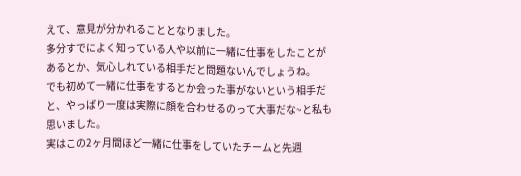えて、意見が分かれることとなりました。
多分すでによく知っている人や以前に一緒に仕事をしたことがあるとか、気心しれている相手だと問題ないんでしょうね。
でも初めて一緒に仕事をするとか会った事がないという相手だと、やっぱり一度は実際に顔を合わせるのって大事だな~と私も思いました。
実はこの2ヶ月間ほど一緒に仕事をしていたチームと先週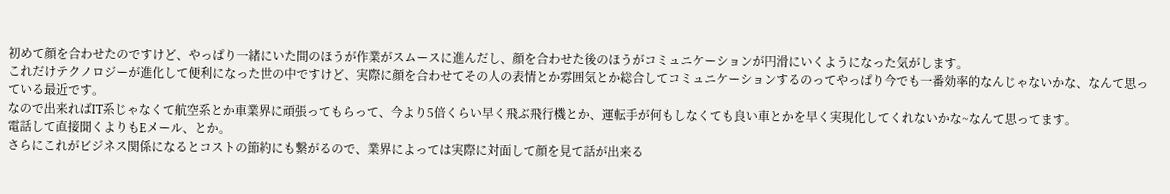初めて顔を合わせたのですけど、やっぱり一緒にいた間のほうが作業がスムースに進んだし、顔を合わせた後のほうがコミュニケーションが円滑にいくようになった気がします。
これだけテクノロジーが進化して便利になった世の中ですけど、実際に顔を合わせてその人の表情とか雰囲気とか総合してコミュニケーションするのってやっぱり今でも一番効率的なんじゃないかな、なんて思っている最近です。
なので出来ればIT系じゃなくて航空系とか車業界に頑張ってもらって、今より5倍くらい早く飛ぶ飛行機とか、運転手が何もしなくても良い車とかを早く実現化してくれないかな~なんて思ってます。
電話して直接聞くよりもEメール、とか。
さらにこれがビジネス関係になるとコストの節約にも繋がるので、業界によっては実際に対面して顔を見て話が出来る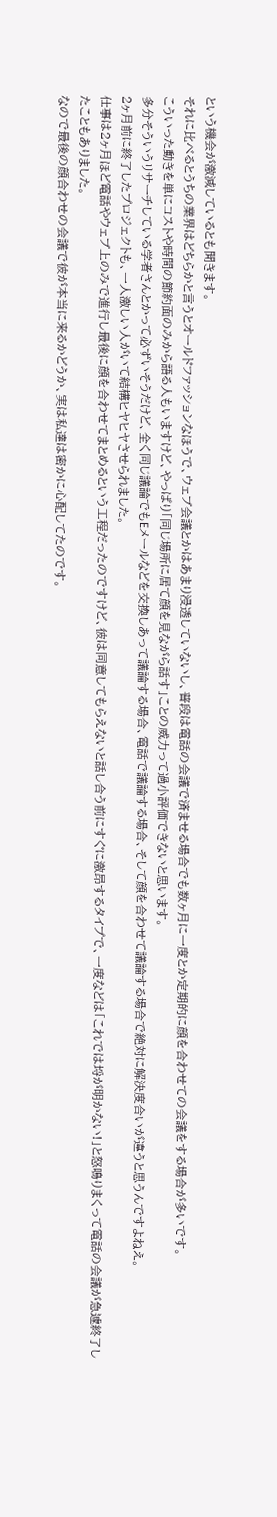という機会が激減しているとも聞きます。
それに比べるとうちの業界はどちらかと言うとオールドファッションなほうで、ウェブ会議とかはあまり浸透していないし、普段は電話の会議で済ませる場合でも数ヶ月に一度とか定期的に顔を合わせての会議をする場合が多いです。
こういった動きを単にコストや時間の節約面のみから語る人もいますけど、やっぱり「同じ場所に居て顔を見ながら話す」ことの威力って過小評価できないと思います。
多分そういうリサーチしている学者さんとかって必ずいそうだけど、全く同じ議論でもEメールなどを交換しあって議論する場合、電話で議論する場合、そして顔を合わせて議論する場合で絶対に解決度合いが違うと思うんですよねえ。
2ヶ月前に終了したプロジェクトも、一人激しい人がいて結構ヒヤヒヤさせられました。
仕事は2ヶ月ほど電話やウェブ上のみで進行し最後に顔を合わせてまとめるという工程だったのですけど、彼は同意してもらえないと話し合う前にすぐに激昂するタイプで、一度などは「これでは埒が明かない!」と怒鳴りまくって電話の会議が急遽終了したこともありました。
なので最後の顔合わせの会議で彼が本当に来るかどうか、実は私達は密かに心配してたのです。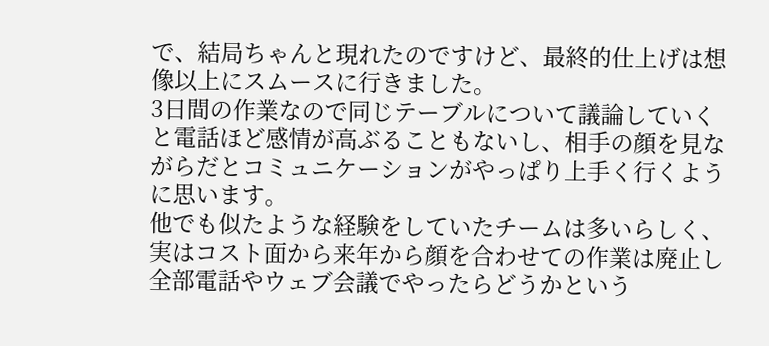で、結局ちゃんと現れたのですけど、最終的仕上げは想像以上にスムースに行きました。
3日間の作業なので同じテーブルについて議論していくと電話ほど感情が高ぶることもないし、相手の顔を見ながらだとコミュニケーションがやっぱり上手く行くように思います。
他でも似たような経験をしていたチームは多いらしく、実はコスト面から来年から顔を合わせての作業は廃止し全部電話やウェブ会議でやったらどうかという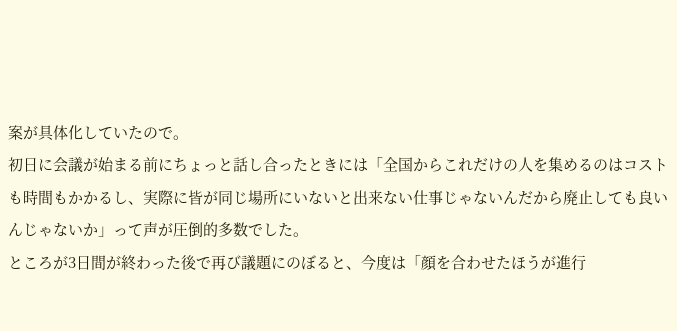案が具体化していたので。
初日に会議が始まる前にちょっと話し合ったときには「全国からこれだけの人を集めるのはコストも時間もかかるし、実際に皆が同じ場所にいないと出来ない仕事じゃないんだから廃止しても良いんじゃないか」って声が圧倒的多数でした。
ところが3日間が終わった後で再び議題にのぼると、今度は「顔を合わせたほうが進行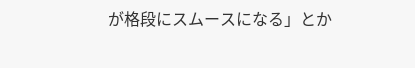が格段にスムースになる」とか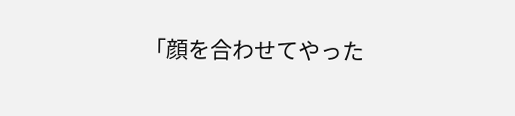「顔を合わせてやった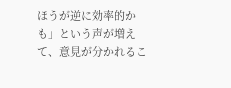ほうが逆に効率的かも」という声が増えて、意見が分かれるこ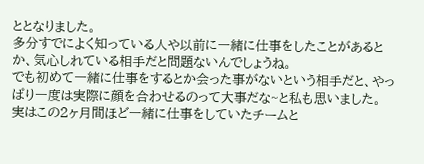ととなりました。
多分すでによく知っている人や以前に一緒に仕事をしたことがあるとか、気心しれている相手だと問題ないんでしょうね。
でも初めて一緒に仕事をするとか会った事がないという相手だと、やっぱり一度は実際に顔を合わせるのって大事だな~と私も思いました。
実はこの2ヶ月間ほど一緒に仕事をしていたチームと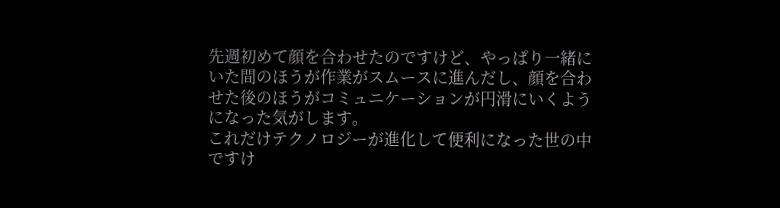先週初めて顔を合わせたのですけど、やっぱり一緒にいた間のほうが作業がスムースに進んだし、顔を合わせた後のほうがコミュニケーションが円滑にいくようになった気がします。
これだけテクノロジーが進化して便利になった世の中ですけ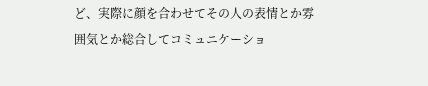ど、実際に顔を合わせてその人の表情とか雰囲気とか総合してコミュニケーショ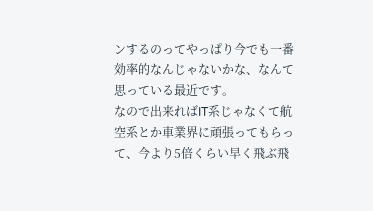ンするのってやっぱり今でも一番効率的なんじゃないかな、なんて思っている最近です。
なので出来ればIT系じゃなくて航空系とか車業界に頑張ってもらって、今より5倍くらい早く飛ぶ飛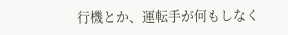行機とか、運転手が何もしなく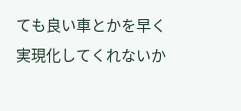ても良い車とかを早く実現化してくれないか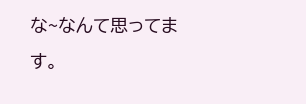な~なんて思ってます。